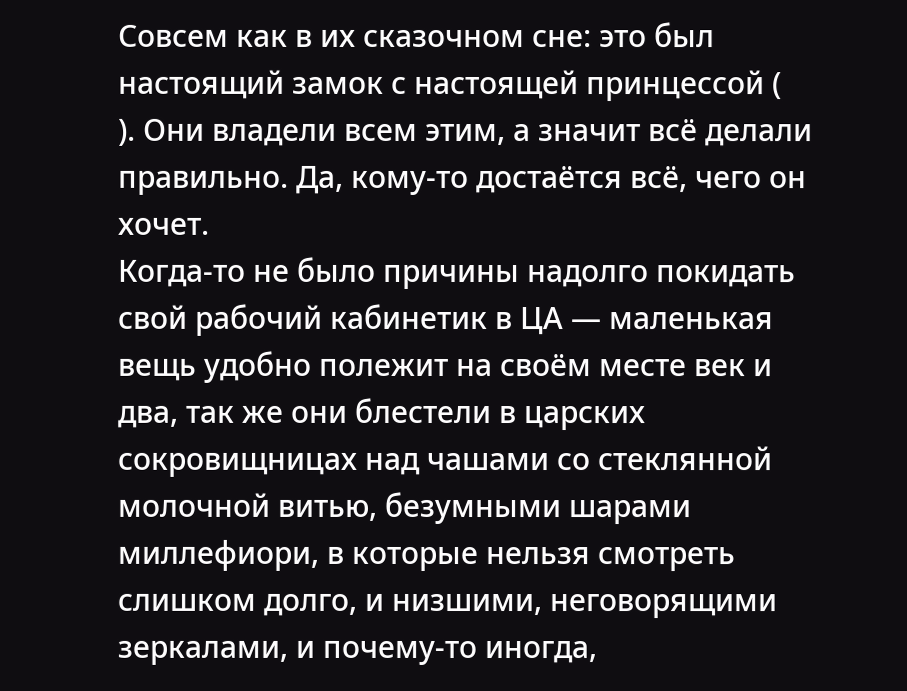Совсем как в их сказочном сне: это был настоящий замок с настоящей принцессой (
). Они владели всем этим, а значит всё делали правильно. Да, кому-то достаётся всё, чего он хочет.
Когда-то не было причины надолго покидать свой рабочий кабинетик в ЦА — маленькая вещь удобно полежит на своём месте век и два, так же они блестели в царских сокровищницах над чашами со стеклянной молочной витью, безумными шарами миллефиори, в которые нельзя смотреть слишком долго, и низшими, неговорящими зеркалами, и почему-то иногда,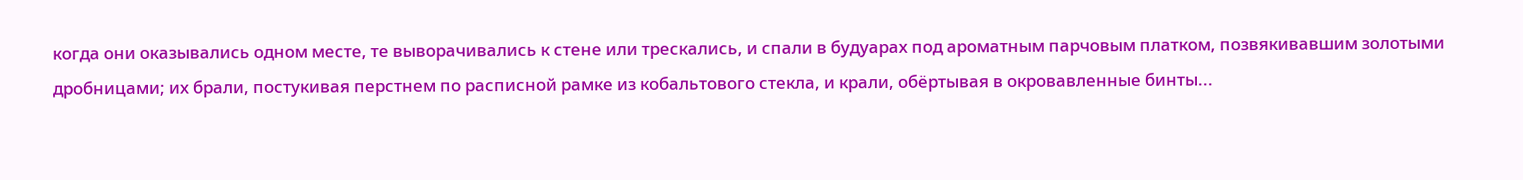когда они оказывались одном месте, те выворачивались к стене или трескались, и спали в будуарах под ароматным парчовым платком, позвякивавшим золотыми дробницами; их брали, постукивая перстнем по расписной рамке из кобальтового стекла, и крали, обёртывая в окровавленные бинты...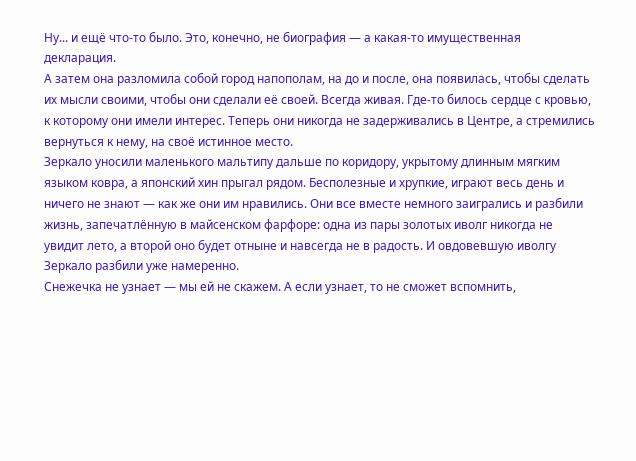Ну... и ещё что-то было. Это, конечно, не биография — а какая-то имущественная декларация.
А затем она разломила собой город напополам, на до и после, она появилась, чтобы сделать их мысли своими, чтобы они сделали её своей. Всегда живая. Где-то билось сердце с кровью, к которому они имели интерес. Теперь они никогда не задерживались в Центре, а стремились вернуться к нему, на своё истинное место.
Зеркало уносили маленького мальтипу дальше по коридору, укрытому длинным мягким языком ковра, а японский хин прыгал рядом. Бесполезные и хрупкие, играют весь день и ничего не знают — как же они им нравились. Они все вместе немного заигрались и разбили жизнь, запечатлённую в майсенском фарфоре: одна из пары золотых иволг никогда не увидит лето, а второй оно будет отныне и навсегда не в радость. И овдовевшую иволгу Зеркало разбили уже намеренно.
Снежечка не узнает — мы ей не скажем. А если узнает, то не сможет вспомнить,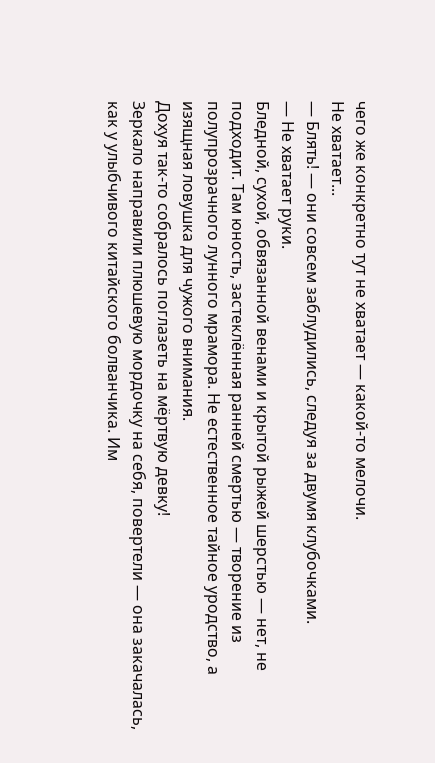чего же конкретно тут не хватает — какой-то мелочи.
Не хватает...
— Блять! — они совсем заблудились, следуя за двумя клубочками.
— Не хватает руки.
Бледной, сухой, обвязанной венами и крытой рыжей шерстью — нет, не подходит. Там юность, застеклённая ранней смертью — творение из полупрозрачного лунного мрамора. Не естественное тайное уродство, а изящная ловушка для чужого внимания.
Дохуя так-то собралось поглазеть на мёртвую девку!
Зеркало направили плюшевую мордочку на себя, повертели — она закачалась, как у улыбчивого китайского болванчика. Им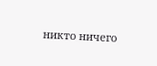никто ничего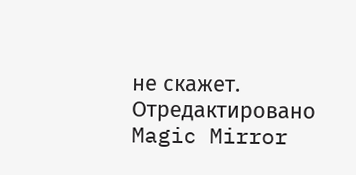не скажет.
Отредактировано Magic Mirror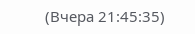(Вчера 21:45:35)